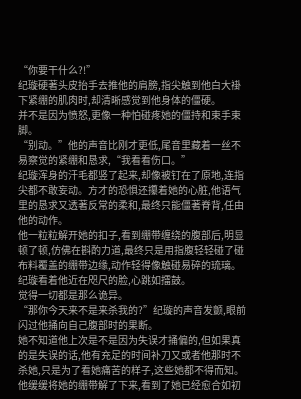“你要干什么?!”
纪璇硬著头皮抬手去推他的肩膀,指尖触到他白大褂下紧绷的肌肉时,却清晰感觉到他身体的僵硬。
并不是因为愤怒,更像一种怕碰疼她的僵持和束手束脚。
“别动。”他的声音比刚才更低,尾音里藏着一丝不易察觉的紧绷和恳求,“我看看伤口。”
纪璇浑身的汗毛都竖了起来,却像被钉在了原地,连指尖都不敢妄动。方才的恐惧还攥着她的心脏,他语气里的恳求又透著反常的柔和,最终只能僵著脊背,任由他的动作。
他一粒粒解开她的扣子,看到绷带缠绕的腹部后,明显顿了顿,仿佛在斟酌力道,最终只是用指腹轻轻碰了碰布料覆盖的绷带边缘,动作轻得像触碰易碎的琉璃。
纪璇看着他近在咫尺的脸,心跳如擂鼓。
觉得一切都是那么诡异。
“那你今天来不是来杀我的?”纪璇的声音发颤,眼前闪过他捅向自己腹部时的果断。
她不知道他上次是不是因为失误才捅偏的,但如果真的是失误的话,他有充足的时间补刀又或者他那时不杀她,只是为了看她痛苦的样子,这些她都不得而知。
他缓缓将她的绷带解了下来,看到了她已经愈合如初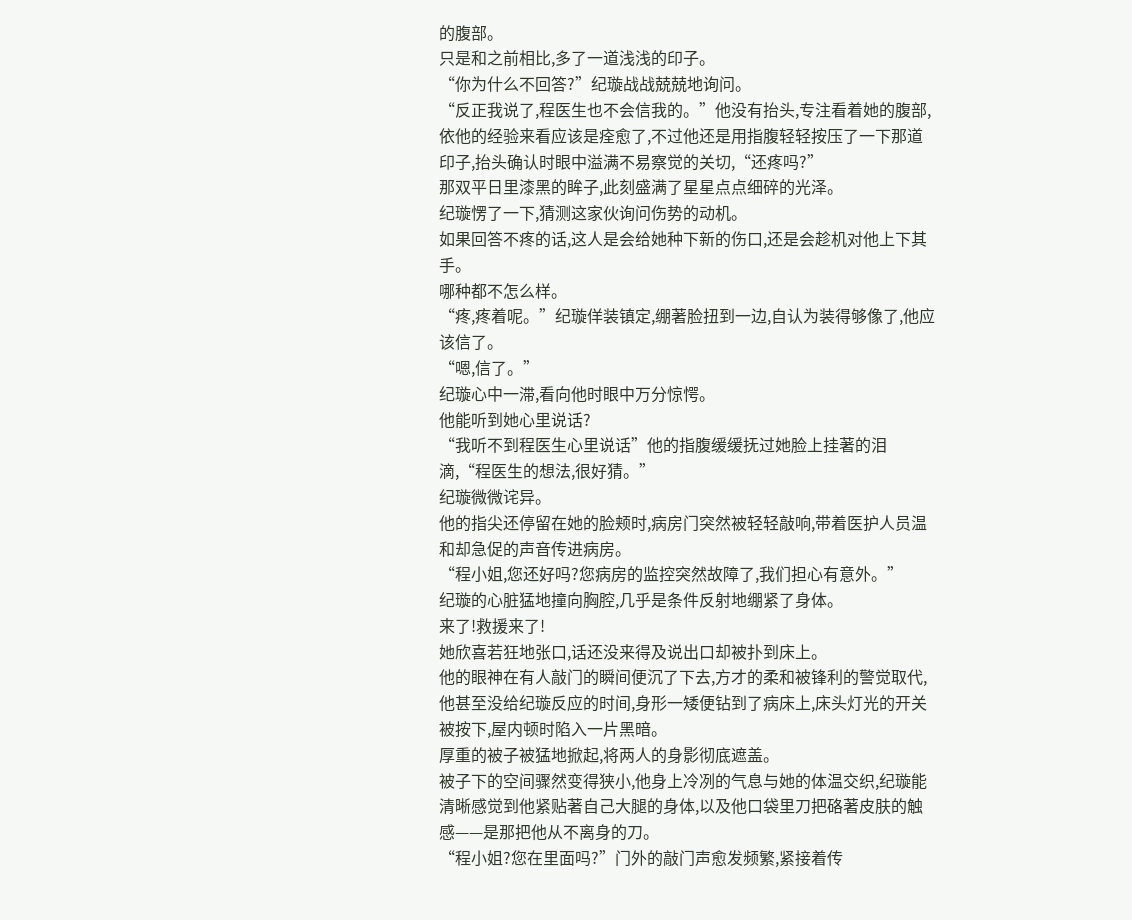的腹部。
只是和之前相比,多了一道浅浅的印子。
“你为什么不回答?”纪璇战战兢兢地询问。
“反正我说了,程医生也不会信我的。”他没有抬头,专注看着她的腹部,依他的经验来看应该是痊愈了,不过他还是用指腹轻轻按压了一下那道印子,抬头确认时眼中溢满不易察觉的关切,“还疼吗?”
那双平日里漆黑的眸子,此刻盛满了星星点点细碎的光泽。
纪璇愣了一下,猜测这家伙询问伤势的动机。
如果回答不疼的话,这人是会给她种下新的伤口,还是会趁机对他上下其手。
哪种都不怎么样。
“疼,疼着呢。”纪璇佯装镇定,绷著脸扭到一边,自认为装得够像了,他应该信了。
“嗯,信了。”
纪璇心中一滞,看向他时眼中万分惊愕。
他能听到她心里说话?
“我听不到程医生心里说话”他的指腹缓缓抚过她脸上挂著的泪滴,“程医生的想法,很好猜。”
纪璇微微诧异。
他的指尖还停留在她的脸颊时,病房门突然被轻轻敲响,带着医护人员温和却急促的声音传进病房。
“程小姐,您还好吗?您病房的监控突然故障了,我们担心有意外。”
纪璇的心脏猛地撞向胸腔,几乎是条件反射地绷紧了身体。
来了!救援来了!
她欣喜若狂地张口,话还没来得及说出口却被扑到床上。
他的眼神在有人敲门的瞬间便沉了下去,方才的柔和被锋利的警觉取代,他甚至没给纪璇反应的时间,身形一矮便钻到了病床上,床头灯光的开关被按下,屋内顿时陷入一片黑暗。
厚重的被子被猛地掀起,将两人的身影彻底遮盖。
被子下的空间骤然变得狭小,他身上冷冽的气息与她的体温交织,纪璇能清晰感觉到他紧贴著自己大腿的身体,以及他口袋里刀把硌著皮肤的触感——是那把他从不离身的刀。
“程小姐?您在里面吗?”门外的敲门声愈发频繁,紧接着传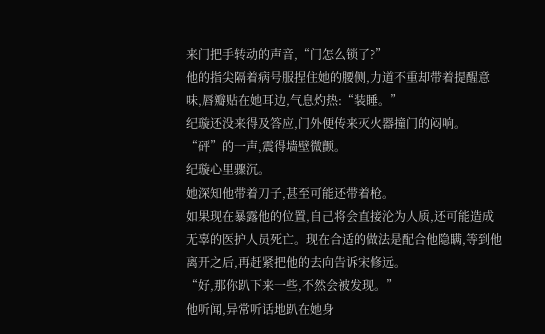来门把手转动的声音,“门怎么锁了?”
他的指尖隔着病号服捏住她的腰侧,力道不重却带着提醒意味,唇瓣贴在她耳边,气息灼热:“装睡。”
纪璇还没来得及答应,门外便传来灭火器撞门的闷响。
“砰”的一声,震得墙壁微颤。
纪璇心里骤沉。
她深知他带着刀子,甚至可能还带着枪。
如果现在暴露他的位置,自己将会直接沦为人质,还可能造成无辜的医护人员死亡。现在合适的做法是配合他隐瞒,等到他离开之后,再赶紧把他的去向告诉宋修远。
“好,那你趴下来一些,不然会被发现。”
他听闻,异常听话地趴在她身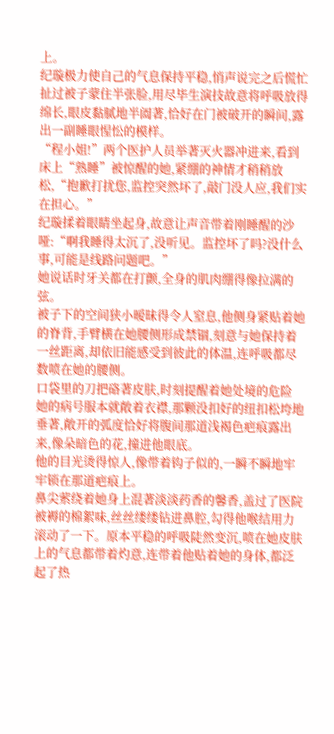上。
纪璇极力使自己的气息保持平稳,悄声说完之后慌忙扯过被子蒙住半张脸,用尽毕生演技故意将呼吸放得绵长,眼皮黏腻地半阖著,恰好在门被破开的瞬间,露出一副睡眼惺忪的模样。
“程小姐!”两个医护人员举著灭火器冲进来,看到床上“熟睡”被惊醒的她,紧绷的神情才稍稍放松,“抱歉打扰您,监控突然坏了,敲门没人应,我们实在担心。”
纪璇揉着眼睛坐起身,故意让声音带着刚睡醒的沙哑:“啊我睡得太沉了,没听见。监控坏了吗?没什么事,可能是线路问题吧。”
她说话时牙关都在打颤,全身的肌肉绷得像拉满的弦。
被子下的空间狭小暧昧得令人窒息,他侧身紧贴着她的脊背,手臂横在她腰侧形成禁锢,刻意与她保持着一丝距离,却依旧能感受到彼此的体温,连呼吸都尽数喷在她的腰侧。
口袋里的刀把硌著皮肤,时刻提醒着她处境的危险
她的病号服本就敞着衣襟,那颗没扣好的纽扣松垮地垂著,敞开的弧度恰好将腹间那道浅褐色疤痕露出来,像朵暗色的花,撞进他眼底。
他的目光烫得惊人,像带着钩子似的,一瞬不瞬地牢牢锁在那道疤痕上。
鼻尖萦绕着她身上混著淡淡药香的馨香,盖过了医院被褥的棉絮味,丝丝缕缕钻进鼻腔,勾得他喉结用力滚动了一下。原本平稳的呼吸陡然变沉,喷在她皮肤上的气息都带着灼意,连带着他贴着她的身体,都泛起了热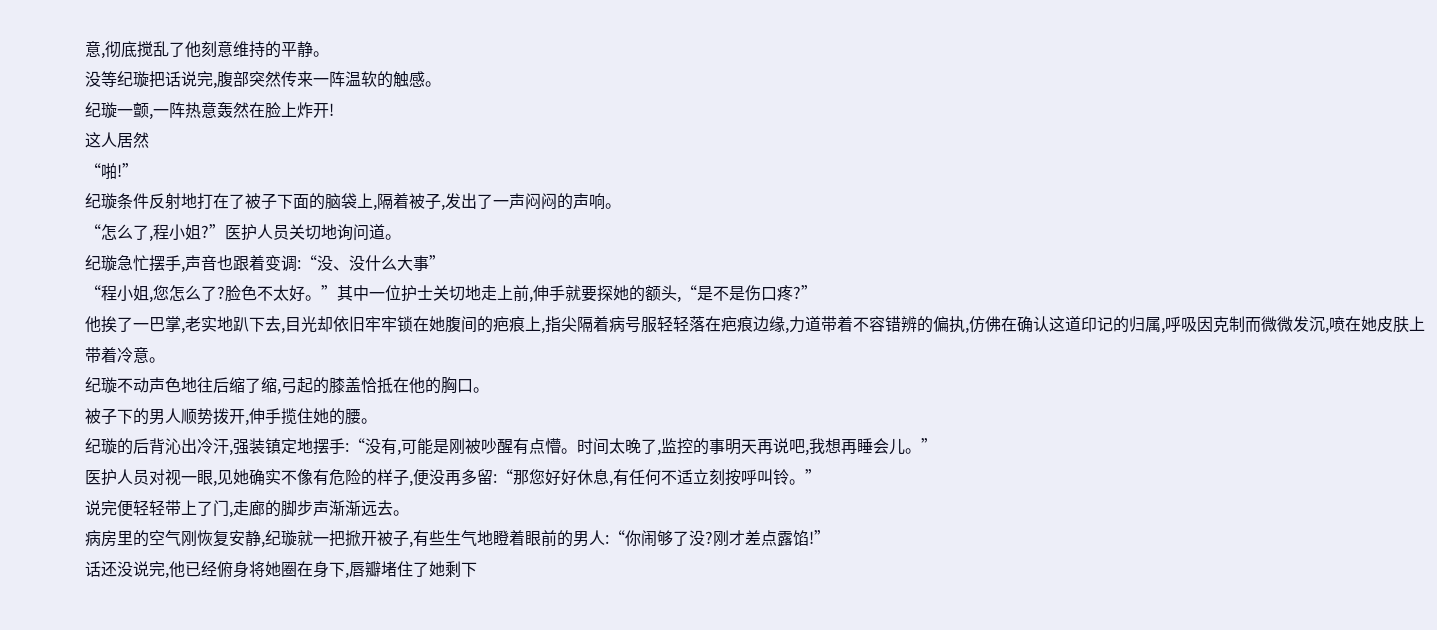意,彻底搅乱了他刻意维持的平静。
没等纪璇把话说完,腹部突然传来一阵温软的触感。
纪璇一颤,一阵热意轰然在脸上炸开!
这人居然
“啪!”
纪璇条件反射地打在了被子下面的脑袋上,隔着被子,发出了一声闷闷的声响。
“怎么了,程小姐?”医护人员关切地询问道。
纪璇急忙摆手,声音也跟着变调:“没、没什么大事”
“程小姐,您怎么了?脸色不太好。”其中一位护士关切地走上前,伸手就要探她的额头,“是不是伤口疼?”
他挨了一巴掌,老实地趴下去,目光却依旧牢牢锁在她腹间的疤痕上,指尖隔着病号服轻轻落在疤痕边缘,力道带着不容错辨的偏执,仿佛在确认这道印记的归属,呼吸因克制而微微发沉,喷在她皮肤上带着冷意。
纪璇不动声色地往后缩了缩,弓起的膝盖恰抵在他的胸口。
被子下的男人顺势拨开,伸手揽住她的腰。
纪璇的后背沁出冷汗,强装镇定地摆手:“没有,可能是刚被吵醒有点懵。时间太晚了,监控的事明天再说吧,我想再睡会儿。”
医护人员对视一眼,见她确实不像有危险的样子,便没再多留:“那您好好休息,有任何不适立刻按呼叫铃。”
说完便轻轻带上了门,走廊的脚步声渐渐远去。
病房里的空气刚恢复安静,纪璇就一把掀开被子,有些生气地瞪着眼前的男人:“你闹够了没?刚才差点露馅!”
话还没说完,他已经俯身将她圈在身下,唇瓣堵住了她剩下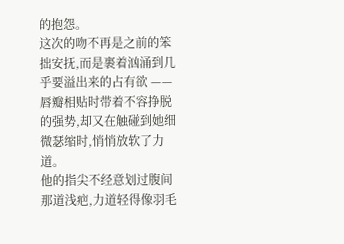的抱怨。
这次的吻不再是之前的笨拙安抚,而是裹着汹涌到几乎要溢出来的占有欲 —— 唇瓣相贴时带着不容挣脱的强势,却又在触碰到她细微瑟缩时,悄悄放软了力道。
他的指尖不经意划过腹间那道浅疤,力道轻得像羽毛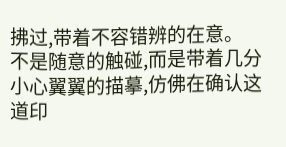拂过,带着不容错辨的在意。
不是随意的触碰,而是带着几分小心翼翼的描摹,仿佛在确认这道印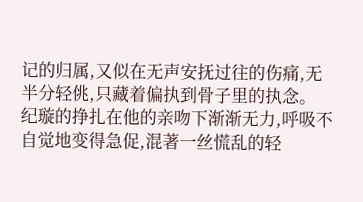记的归属,又似在无声安抚过往的伤痛,无半分轻佻,只藏着偏执到骨子里的执念。
纪璇的挣扎在他的亲吻下渐渐无力,呼吸不自觉地变得急促,混著一丝慌乱的轻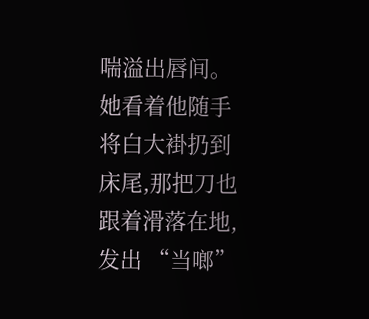喘溢出唇间。
她看着他随手将白大褂扔到床尾,那把刀也跟着滑落在地,发出 “当啷”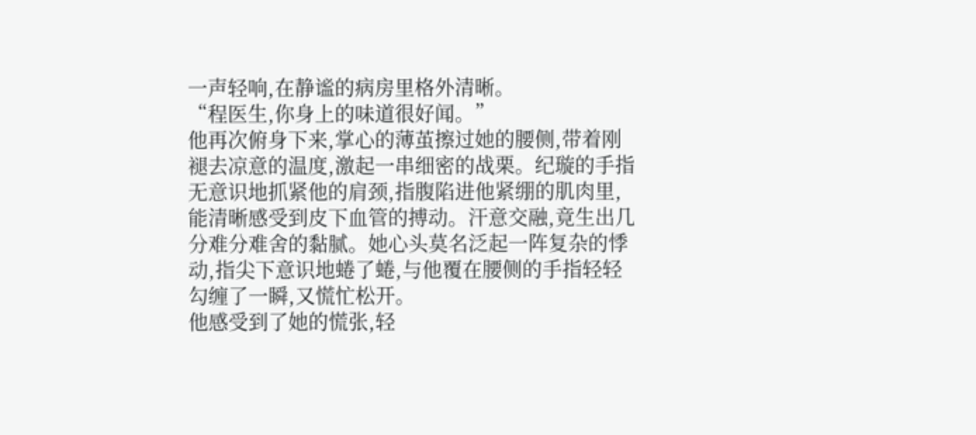一声轻响,在静谧的病房里格外清晰。
“程医生,你身上的味道很好闻。”
他再次俯身下来,掌心的薄茧擦过她的腰侧,带着刚褪去凉意的温度,激起一串细密的战栗。纪璇的手指无意识地抓紧他的肩颈,指腹陷进他紧绷的肌肉里,能清晰感受到皮下血管的搏动。汗意交融,竟生出几分难分难舍的黏腻。她心头莫名泛起一阵复杂的悸动,指尖下意识地蜷了蜷,与他覆在腰侧的手指轻轻勾缠了一瞬,又慌忙松开。
他感受到了她的慌张,轻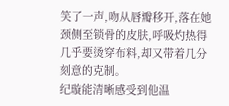笑了一声,吻从唇瓣移开,落在她颈侧至锁骨的皮肤,呼吸灼热得几乎要烫穿布料,却又带着几分刻意的克制。
纪璇能清晰感受到他温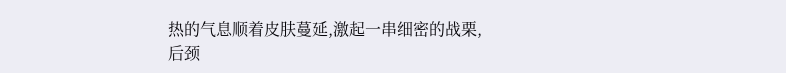热的气息顺着皮肤蔓延,激起一串细密的战栗,后颈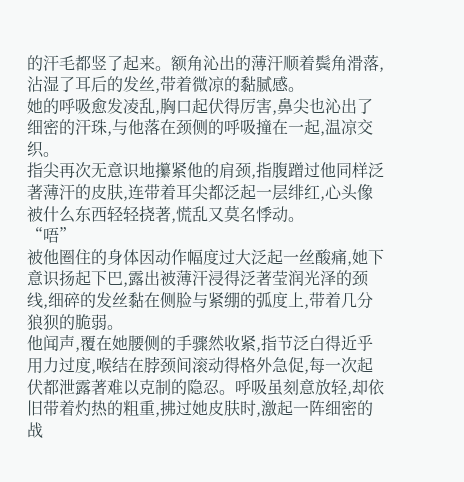的汗毛都竖了起来。额角沁出的薄汗顺着鬓角滑落,沾湿了耳后的发丝,带着微凉的黏腻感。
她的呼吸愈发凌乱,胸口起伏得厉害,鼻尖也沁出了细密的汗珠,与他落在颈侧的呼吸撞在一起,温凉交织。
指尖再次无意识地攥紧他的肩颈,指腹蹭过他同样泛著薄汗的皮肤,连带着耳尖都泛起一层绯红,心头像被什么东西轻轻挠著,慌乱又莫名悸动。
“唔”
被他圈住的身体因动作幅度过大泛起一丝酸痛,她下意识扬起下巴,露出被薄汗浸得泛著莹润光泽的颈线,细碎的发丝黏在侧脸与紧绷的弧度上,带着几分狼狈的脆弱。
他闻声,覆在她腰侧的手骤然收紧,指节泛白得近乎用力过度,喉结在脖颈间滚动得格外急促,每一次起伏都泄露著难以克制的隐忍。呼吸虽刻意放轻,却依旧带着灼热的粗重,拂过她皮肤时,激起一阵细密的战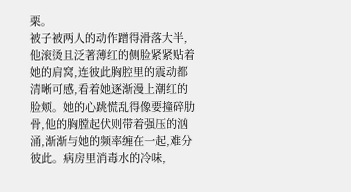栗。
被子被两人的动作蹭得滑落大半,他滚烫且泛著薄红的侧脸紧紧贴着她的肩窝,连彼此胸腔里的震动都清晰可感,看着她逐渐漫上潮红的脸颊。她的心跳慌乱得像要撞碎肋骨,他的胸膛起伏则带着强压的汹涌,渐渐与她的频率缠在一起,难分彼此。病房里消毒水的冷味,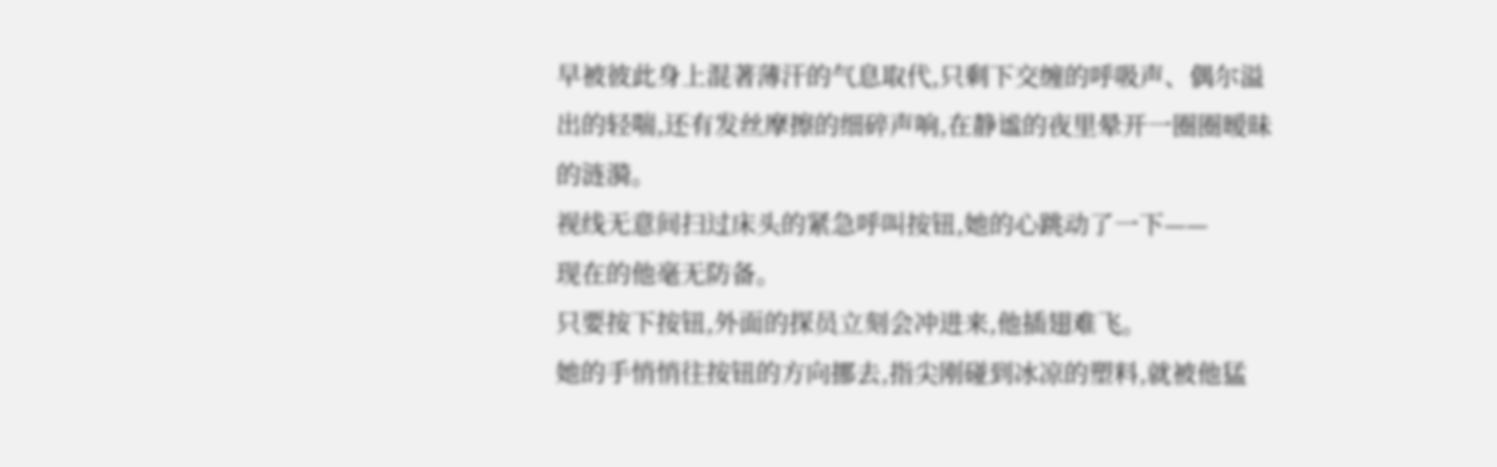早被彼此身上混著薄汗的气息取代,只剩下交缠的呼吸声、偶尔溢出的轻喘,还有发丝摩擦的细碎声响,在静谧的夜里晕开一圈圈暧昧的涟漪。
视线无意间扫过床头的紧急呼叫按钮,她的心跳动了一下——
现在的他毫无防备。
只要按下按钮,外面的探员立刻会冲进来,他插翅难飞。
她的手悄悄往按钮的方向挪去,指尖刚碰到冰凉的塑料,就被他猛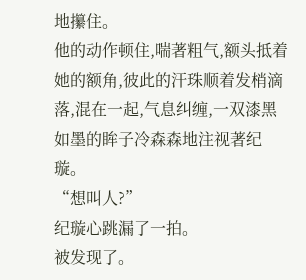地攥住。
他的动作顿住,喘著粗气,额头抵着她的额角,彼此的汗珠顺着发梢滴落,混在一起,气息纠缠,一双漆黑如墨的眸子冷森森地注视著纪璇。
“想叫人?”
纪璇心跳漏了一拍。
被发现了。